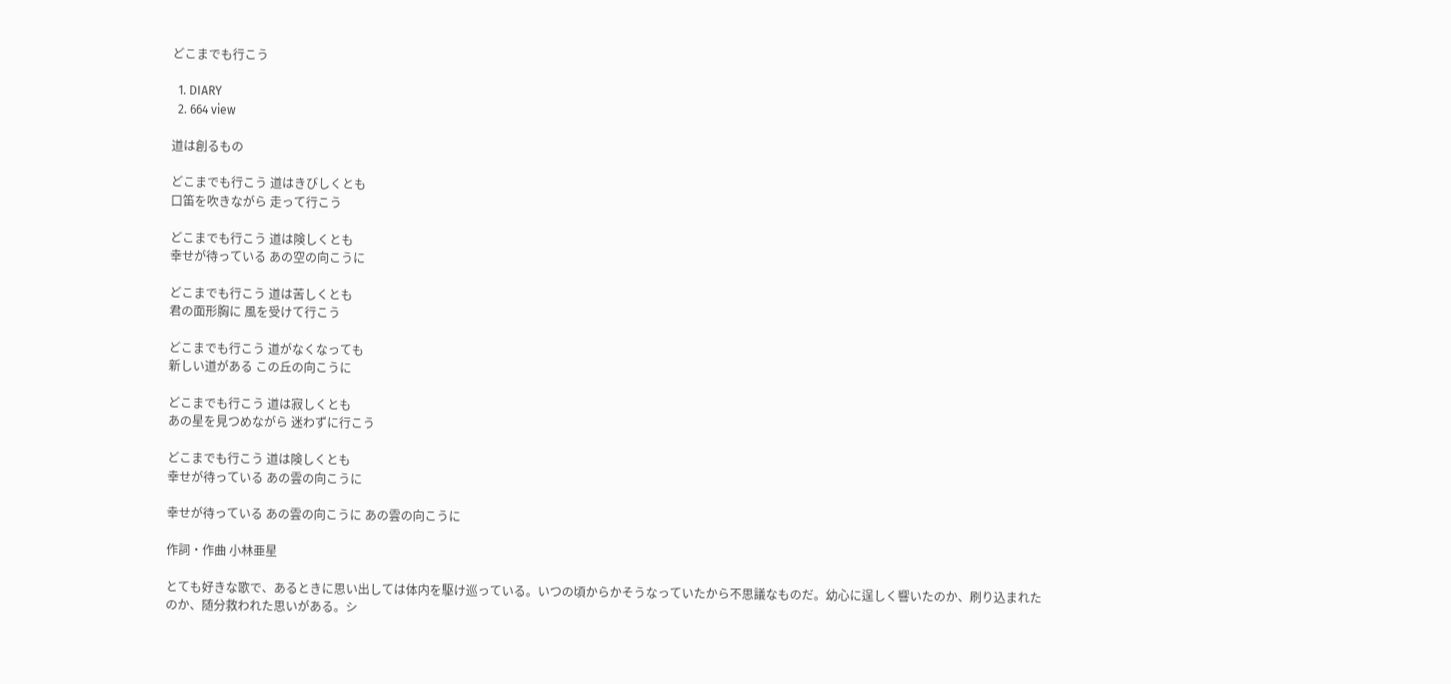どこまでも行こう

  1. DIARY
  2. 664 view

道は創るもの

どこまでも行こう 道はきびしくとも
口笛を吹きながら 走って行こう

どこまでも行こう 道は険しくとも
幸せが待っている あの空の向こうに

どこまでも行こう 道は苦しくとも
君の面形胸に 風を受けて行こう

どこまでも行こう 道がなくなっても
新しい道がある この丘の向こうに

どこまでも行こう 道は寂しくとも
あの星を見つめながら 迷わずに行こう

どこまでも行こう 道は険しくとも
幸せが待っている あの雲の向こうに

幸せが待っている あの雲の向こうに あの雲の向こうに

作詞・作曲 小林亜星

とても好きな歌で、あるときに思い出しては体内を駆け巡っている。いつの頃からかそうなっていたから不思議なものだ。幼心に逞しく響いたのか、刷り込まれたのか、随分救われた思いがある。シ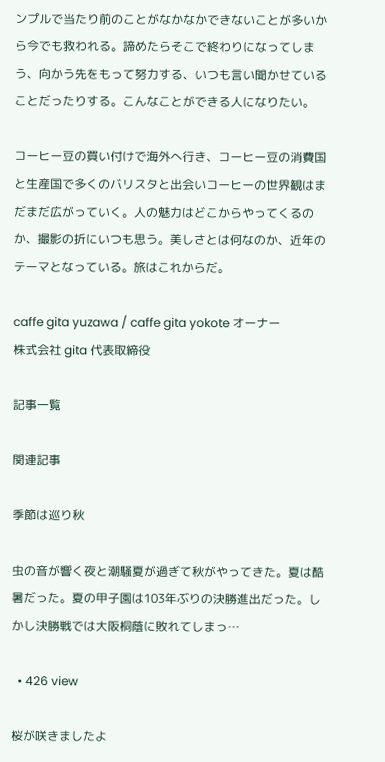ンプルで当たり前のことがなかなかできないことが多いから今でも救われる。諦めたらそこで終わりになってしまう、向かう先をもって努力する、いつも言い聞かせていることだったりする。こんなことができる人になりたい。

コーヒー豆の買い付けで海外へ行き、コーヒー豆の消費国と生産国で多くのバリスタと出会いコーヒーの世界観はまだまだ広がっていく。人の魅力はどこからやってくるのか、撮影の折にいつも思う。美しさとは何なのか、近年のテーマとなっている。旅はこれからだ。

caffe gita yuzawa / caffe gita yokote オーナー
株式会社 gita 代表取締役

記事一覧

関連記事

季節は巡り秋

虫の音が響く夜と潮騒夏が過ぎて秋がやってきた。夏は酷暑だった。夏の甲子園は103年ぶりの決勝進出だった。しかし決勝戦では大阪桐蔭に敗れてしまっ…

  • 426 view

桜が咲きましたよ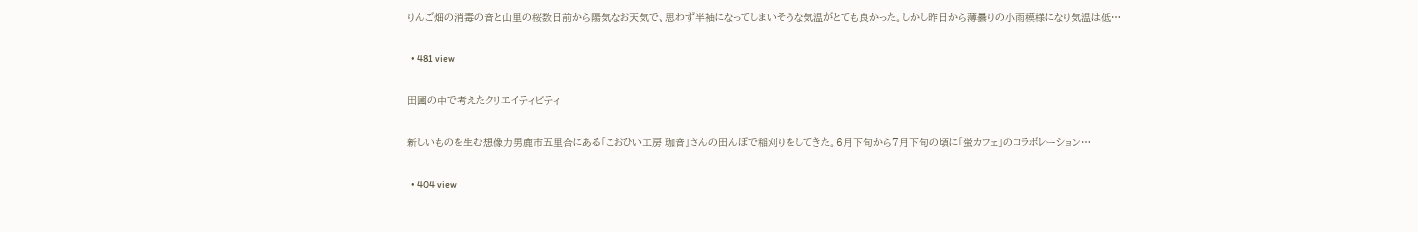りんご畑の消毒の音と山里の桜数日前から陽気なお天気で、思わず半袖になってしまいそうな気温がとても良かった。しかし昨日から薄曇りの小雨模様になり気温は低…

  • 481 view

田圃の中で考えたクリエイティビティ

新しいものを生む想像力男鹿市五里合にある「こおひい工房 珈音」さんの田んぼで稲刈りをしてきた。6月下旬から7月下旬の頃に「蛍カフェ」のコラボレーション…

  • 404 view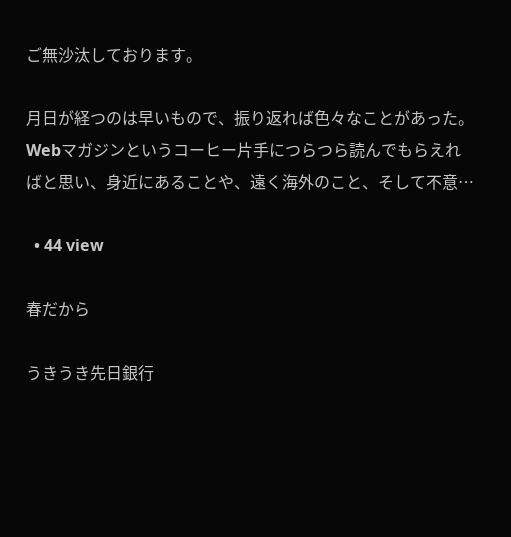ご無沙汰しております。

月日が経つのは早いもので、振り返れば色々なことがあった。Webマガジンというコーヒー片手につらつら読んでもらえればと思い、身近にあることや、遠く海外のこと、そして不意…

  • 44 view

春だから

うきうき先日銀行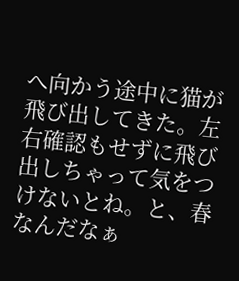へ向かう途中に猫が飛び出してきた。左右確認もせずに飛び出しちゃって気をつけないとね。と、春なんだなぁ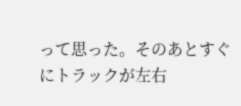って思った。そのあとすぐにトラックが左右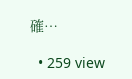確…

  • 259 view